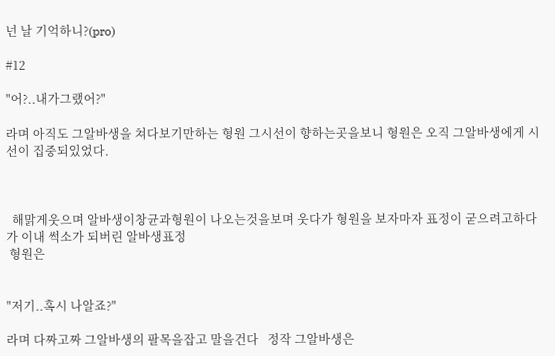넌 날 기억하니?(pro)

#12

"어?..내가그랬어?"

라며 아직도 그알바생을 쳐다보기만하는 형원 그시선이 향하는곳을보니 형원은 오직 그알바생에게 시선이 집중되있었다.



  해맑게웃으며 알바생이창균과형원이 나오는것을보며 웃다가 형원을 보자마자 표정이 굳으려고하다가 이내 썩소가 되버린 알바생표정
 형원은


"저기..혹시 나알죠?"

라며 다짜고짜 그알바생의 팔목을잡고 말을건다   정작 그알바생은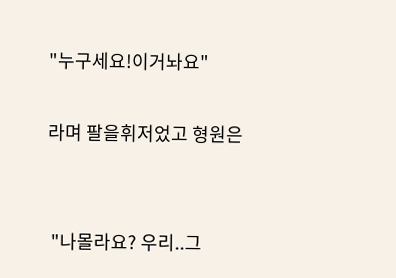"누구세요!이거놔요"

라며 팔을휘저었고 형원은


 "나몰라요? 우리..그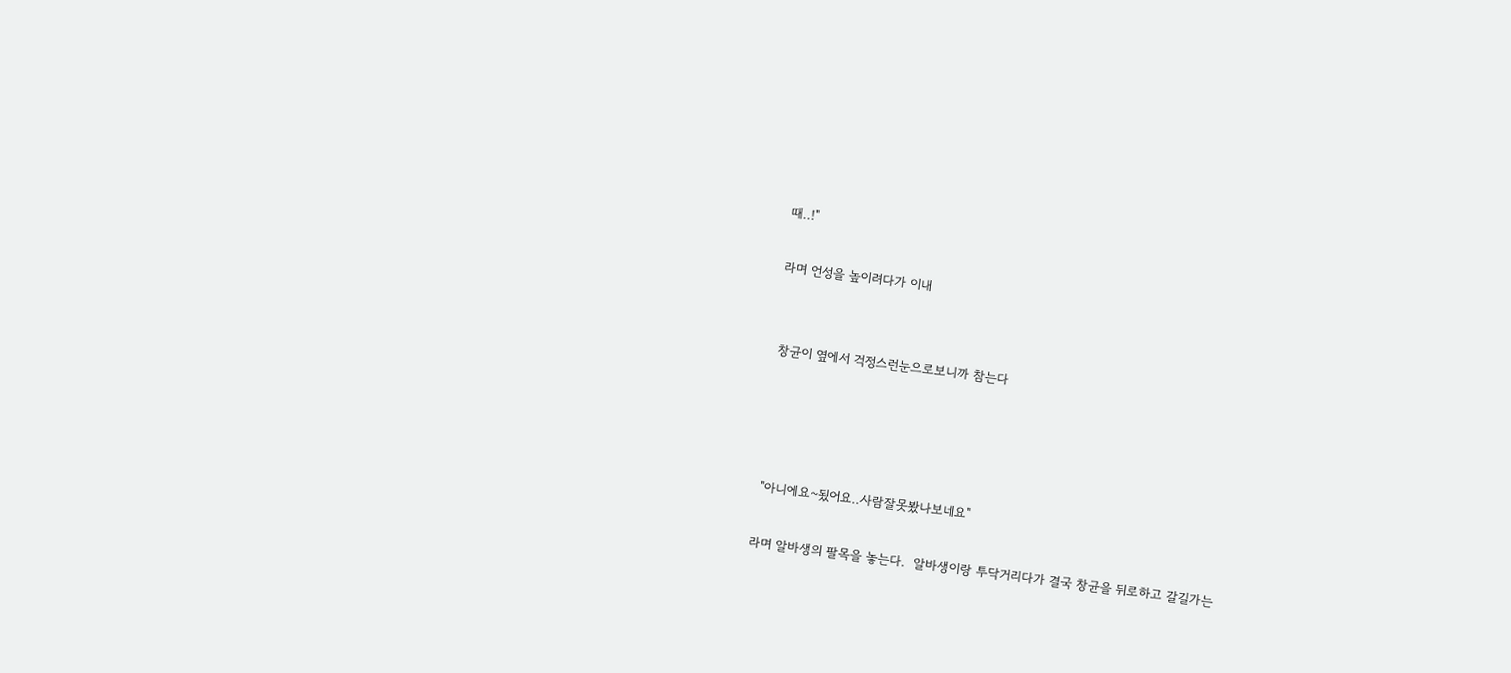때..!"

라며 언성을 높이려다가 이내


 창균이 옆에서 걱정스런눈으로보니까 참는다




 "아니에요~됬어요..사람잘못봤나보네요"

라며 알바생의 팔목을 놓는다.  알바생이랑 투닥거리다가 결국 창균을 뒤로하고 갈길가는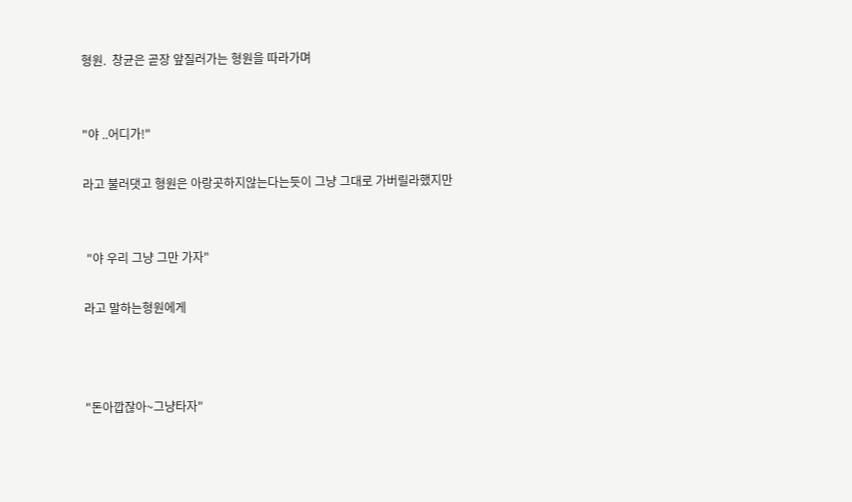형원.  창균은 곧장 앞질러가는 형원을 따라가며


"야 ..어디가!"

라고 불러댓고 형원은 아랑곳하지않는다는듯이 그냥 그대로 가버릴라했지만


 "야 우리 그냥 그만 가자"

라고 말하는형원에게



"돈아깝잖아~그냥타자"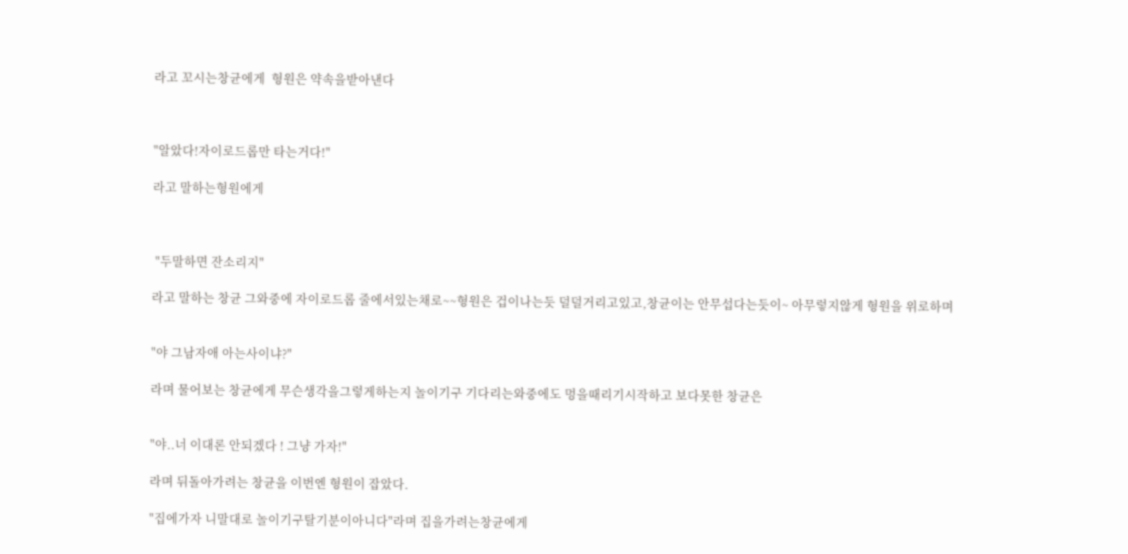라고 꼬시는창균에게  형원은 약속을받아낸다



"알았다!자이로드롭만 타는거다!"

라고 말하는형원에게



 "두말하면 잔소리지"

라고 말하는 창균 그와중에 자이로드롭 줄에서있는채로~~형원은 겁이나는듯 덜덜거리고있고,창균이는 안무섭다는듯이~ 아무렇지않게 형원을 위로하며


"야 그남자애 아는사이냐?"

라며 물어보는 창균에게 무슨생각을그렇게하는지 놀이기구 기다리는와중에도 멍을때리기시작하고 보다못한 창균은


"야..너 이대론 안되겠다 ! 그냥 가자!"

라며 뒤돌아가려는 창균을 이번엔 형원이 잡았다.

"집에가자 니말대로 놀이기구탈기분이아니다"라며 집을가려는창균에게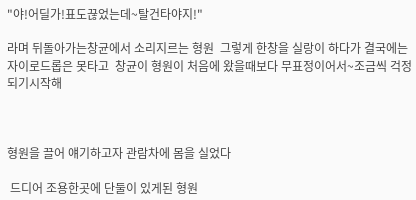"야!어딜가!표도끊었는데~탈건타야지!"

라며 뒤돌아가는창균에서 소리지르는 형원  그렇게 한창을 실랑이 하다가 결국에는 자이로드롭은 못타고  창균이 형원이 처음에 왔을때보다 무표정이어서~조금씩 걱정되기시작해



형원을 끌어 얘기하고자 관람차에 몸을 실었다

 드디어 조용한곳에 단둘이 있게된 형원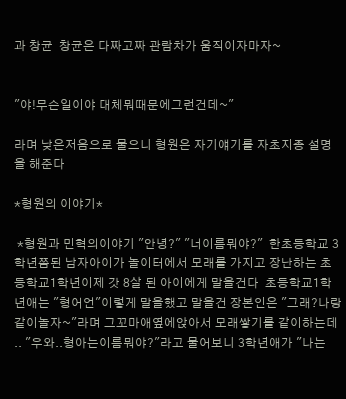과 창균  창균은 다짜고짜 관람차가 움직이자마자~


"야!무슨일이야 대체뭐때문에그런건데~"

라며 낮은저음으로 물으니 형원은 자기얘기를 자초지종 설명을 해준다

*형원의 이야기*

 *형원과 민혁의이야기 "안녕?" "너이름뭐야?"  한초등학교 3학년쯤된 남자아이가 놀이터에서 모래를 가지고 장난하는 초등학교1학년이제 갓 8살 된 아이에게 말을건다  초등학교1학년애는 "형어언"이렇게 말을했고 말을건 장본인은 "그래?나랑같이놀자~"라며 그꼬마애옆에앉아서 모래쌓기를 같이하는데 .. "우와..형아는이름뭐야?"라고 물어보니 3학년애가 "나는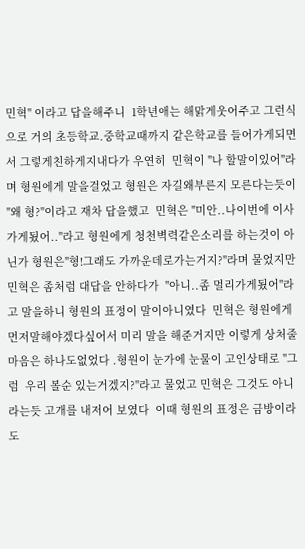민혁" 이라고 답을해주니  1학년애는 해맑게웃어주고 그런식으로 거의 초등학교.중학교때까지 같은학교를 들어가게되면서 그렇게친하게지내다가 우연히  민혁이 "나 할말이있어"라며 형원에게 말을걸었고 형원은 자길왜부른지 모른다는듯이 "왜 형?"이라고 재차 답을했고  민혁은 "미안..나이번에 이사가게됬어.."라고 형원에게 청천벽력같은소리를 하는것이 아닌가 형원은"형!그래도 가까운데로가는거지?"라며 물었지만 민혁은 좀처럼 대답을 안하다가  "아니..좀 멀리가게됬어"라고 말을하니 형원의 표정이 말이아니였다  민혁은 형원에게 먼저말해야겠다싶어서 미리 말을 해준거지만 이렇게 상처줄마음은 하나도없었다 .형원이 눈가에 눈물이 고인상태로 "그럼  우리 볼순 있는거겠지?"라고 물었고 민혁은 그것도 아니라는듯 고개를 내저어 보였다  이때 형원의 표정은 금방이라도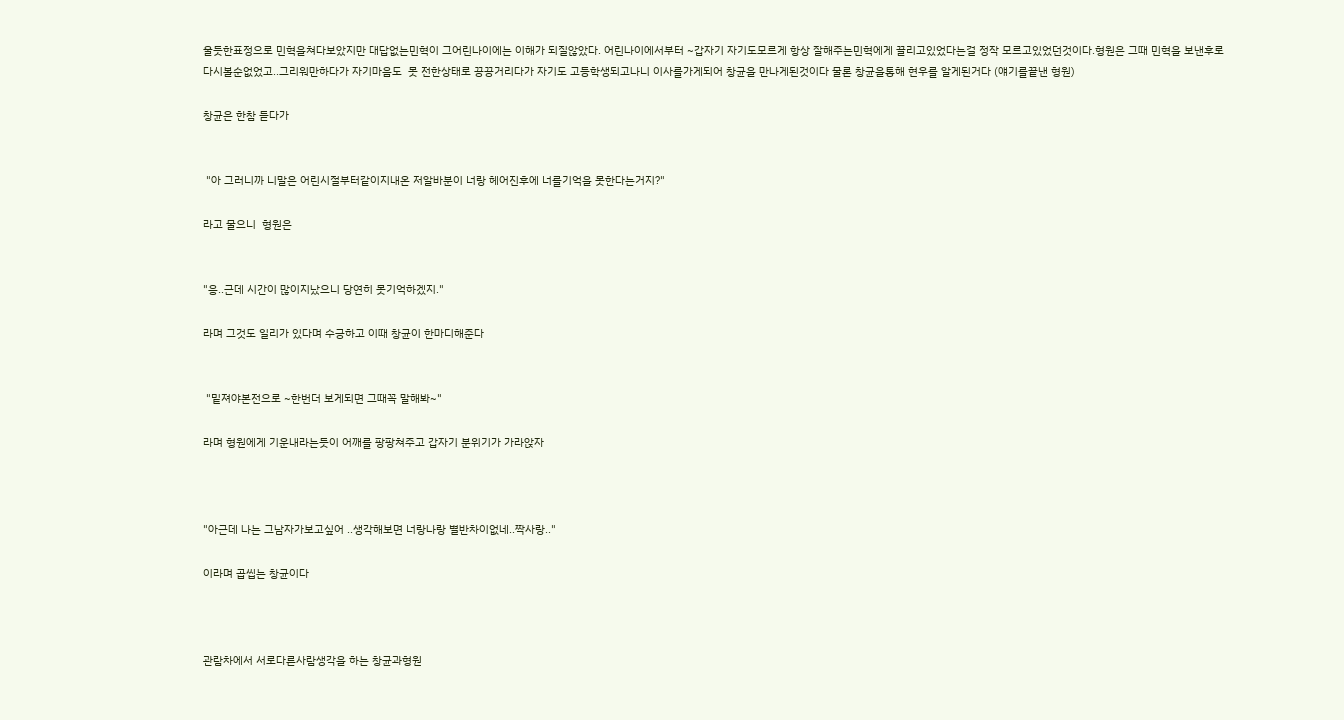울듯한표정으로 민혁을쳐다보았지만 대답없는민혁이 그어린나이에는 이해가 되질않았다. 어린나이에서부터 ~갑자기 자기도모르게 항상 잘해주는민혁에게 끌리고있었다는걸 정작 모르고있었던것이다.형원은 그때 민혁을 보낸후로 다시볼순없었고..그리워만하다가 자기마음도  못 전한상태로 끙끙거리다가 자기도 고등학생되고나니 이사를가게되어 창균을 만나게된것이다 물론 창균을통해 현우를 알게된거다 (얘기를끝낸 형원)

창균은 한참 듣다가


 "아 그러니까 니말은 어린시절부터같이지내온 저알바분이 너랑 헤어진후에 너를기억을 못한다는거지?"

라고 물으니  형원은


"응..근데 시간이 많이지났으니 당연히 못기억하겠지."

라며 그것도 일리가 있다며 수긍하고 이때 창균이 한마디해준다


 "밑져야본전으로 ~한번더 보게되면 그때꼭 말해봐~"

라며 형원에게 기운내라는듯이 어깨를 팡팡쳐주고 갑자기 분위기가 가라앉자



"아근데 나는 그남자가보고싶어 ..생각해보면 너랑나랑 별반차이없네..짝사랑.."

이라며 곱씹는 창균이다



관람차에서 서로다른사람생각을 하는 창균과형원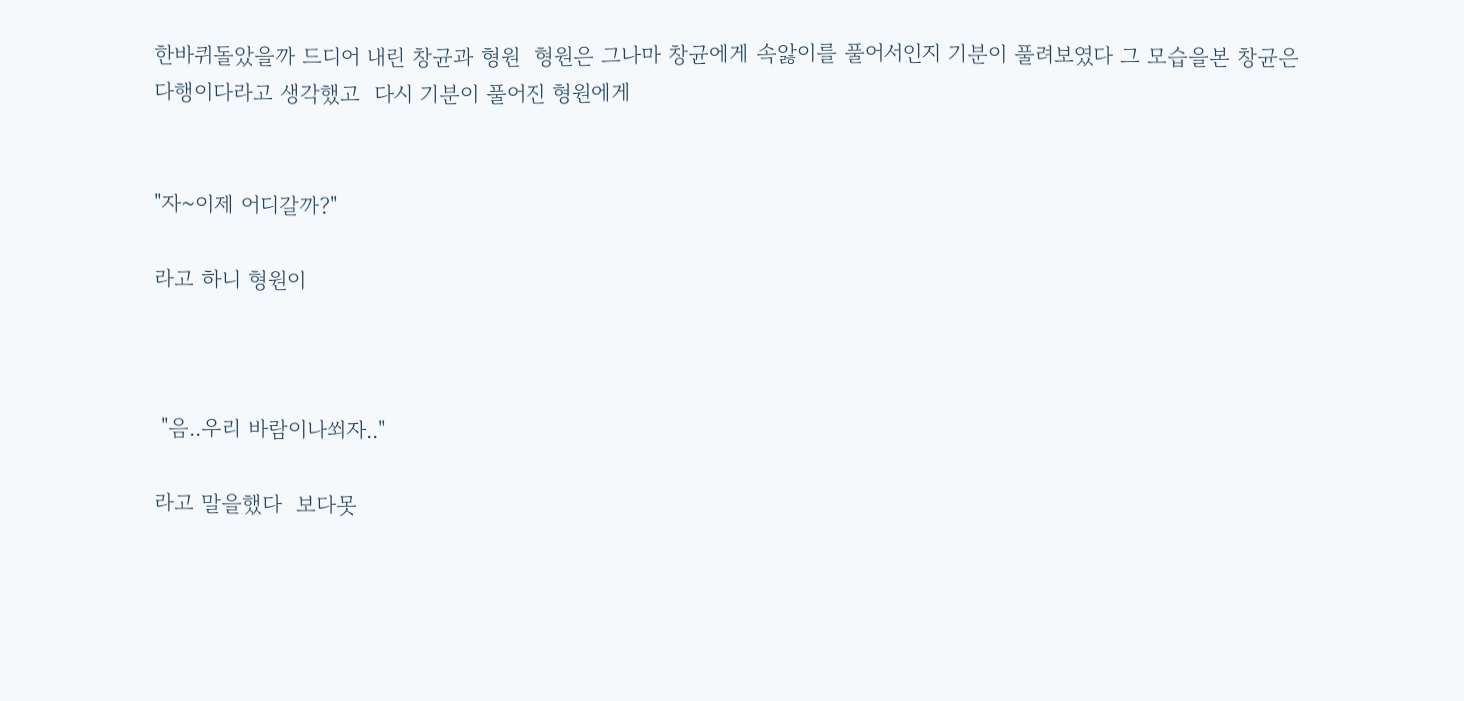한바퀴돌았을까 드디어 내린 창균과 형원  형원은 그나마 창균에게 속앓이를 풀어서인지 기분이 풀려보였다 그 모습을본 창균은 다행이다라고 생각했고  다시 기분이 풀어진 형원에게


"자~이제 어디갈까?"

라고 하니 형원이



 "음..우리 바람이나쐬자.."

라고 말을했다  보다못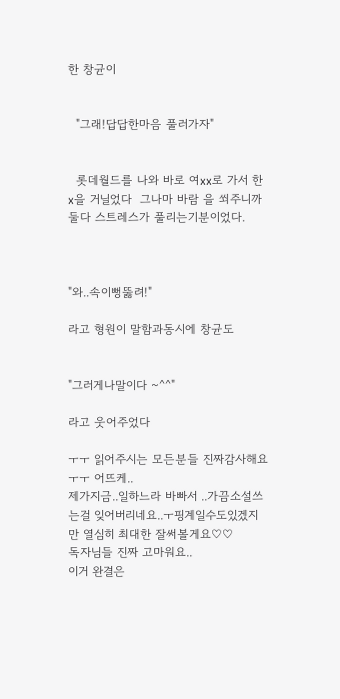한 창균이


  "그래!답답한마음 풀러가자"


  롯데월드를 나와 바로 여xx로 가서 한x을 거닐었다  그나마 바람 을 쐬주니까 둘다 스트레스가 풀리는기분이었다.



"와..속이뻥뚫려!"

라고 형원이 말함과동시에 창균도


"그러게나말이다 ~^^"

라고 웃어주었다

ㅜㅜ 읽어주시는 모든분들 진짜감사해요ㅜㅜ 어뜨케..
제가지금..일하느라 바빠서 ..가끔소설쓰는걸 잊어버리네요..ㅜ핑계일수도있겠지만 열심히 최대한 잘써볼게요♡♡
독자님들 진짜 고마워요..
이거 완결은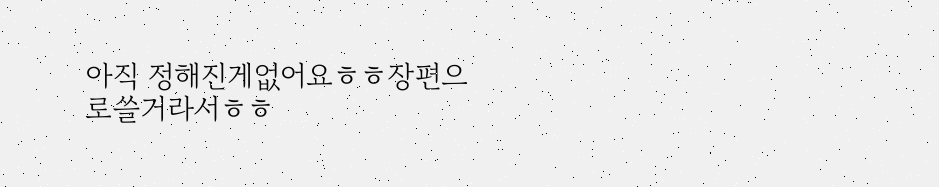아직 정해진게없어요ㅎㅎ장편으로쓸거라서ㅎㅎ